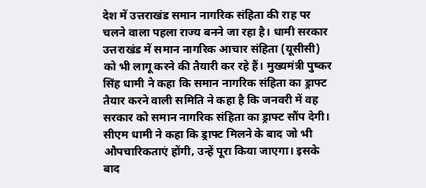देश में उत्तराखंड समान नागरिक संहिता की राह पर चलने वाला पहला राज्य बनने जा रहा है। धामी सरकार उत्तराखंड में समान नागरिक आचार संहिता (यूसीसी) को भी लागू करने की तैयारी कर रहे हैं। मुख्यमंत्री पुष्कर सिंह धामी ने कहा कि समान नागरिक संहिता का ड्राफ्ट तैयार करने वाली समिति ने कहा है कि जनवरी में वह सरकार को समान नागरिक संहिता का ड्राफ्ट सौंप देगी। सीएम धामी ने कहा कि ड्राफ्ट मिलने के बाद जो भी औपचारिकताएं होंगी, उन्हें पूरा किया जाएगा। इसके बाद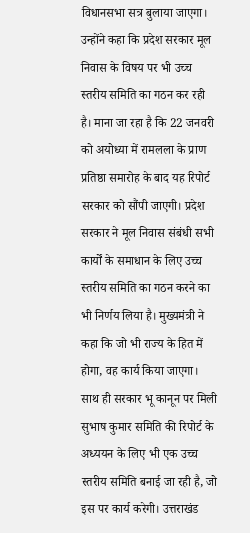विधानसभा सत्र बुलाया जाएगा। उन्होंने कहा कि प्रदेश सरकार मूल निवास के विषय पर भी उच्च स्तरीय समिति का गठन कर रही है। माना जा रहा है कि 22 जनवरी को अयोध्या में रामलला के प्राण प्रतिष्ठा समारोह के बाद यह रिपोर्ट सरकार को सौंपी जाएगी। प्रदेश सरकार ने मूल निवास संबंधी सभी कार्यों के समाधान के लिए उच्च स्तरीय समिति का गठन करने का भी निर्णय लिया है। मुख्यमंत्री ने कहा कि जो भी राज्य के हित में होगा, वह कार्य किया जाएगा। साथ ही सरकार भू कानून पर मिली सुभाष कुमार समिति की रिपोर्ट के अध्ययन के लिए भी एक उच्च स्तरीय समिति बनाई जा रही है, जो इस पर कार्य करेगी। उत्तराखंड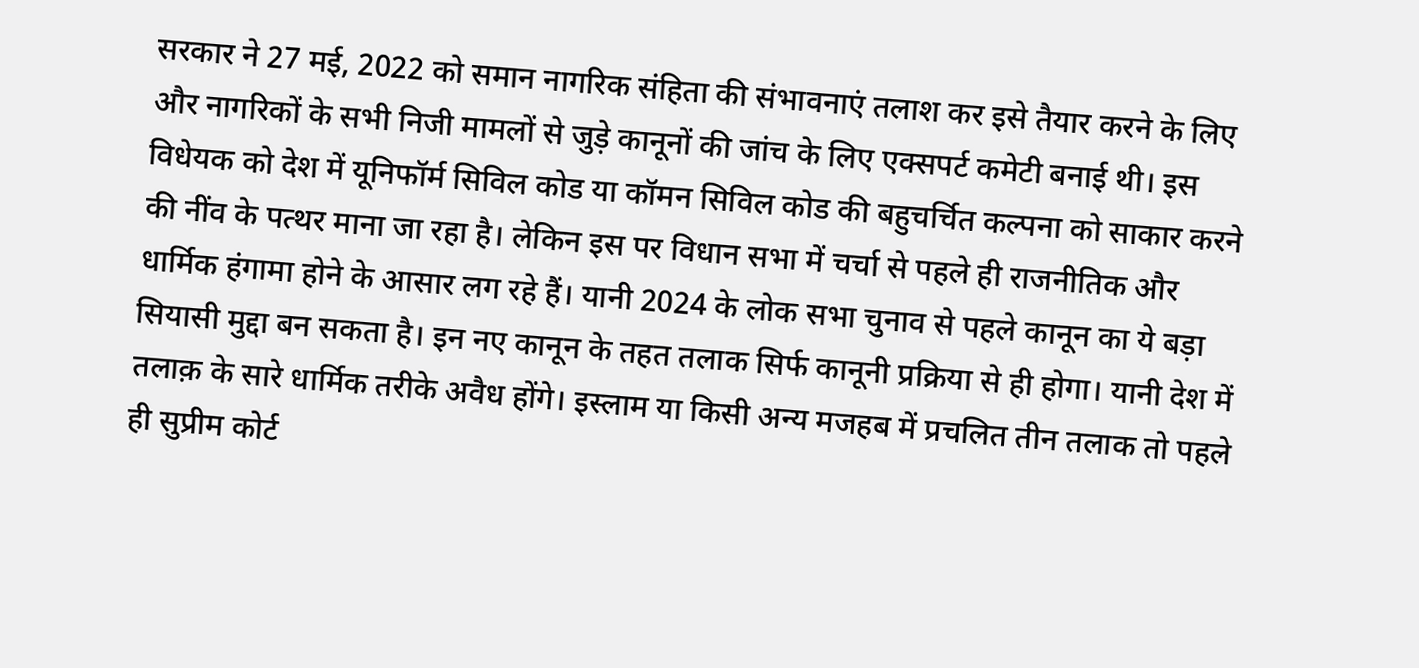सरकार ने 27 मई, 2022 को समान नागरिक संहिता की संभावनाएं तलाश कर इसे तैयार करने के लिए और नागरिकों के सभी निजी मामलों से जुड़े कानूनों की जांच के लिए एक्सपर्ट कमेटी बनाई थी। इस विधेयक को देश में यूनिफॉर्म सिविल कोड या कॉमन सिविल कोड की बहुचर्चित कल्पना को साकार करने की नींव के पत्थर माना जा रहा है। लेकिन इस पर विधान सभा में चर्चा से पहले ही राजनीतिक और धार्मिक हंगामा होने के आसार लग रहे हैं। यानी 2024 के लोक सभा चुनाव से पहले कानून का ये बड़ा सियासी मुद्दा बन सकता है। इन नए कानून के तहत तलाक सिर्फ कानूनी प्रक्रिया से ही होगा। यानी देश में तलाक़ के सारे धार्मिक तरीके अवैध होंगे। इस्लाम या किसी अन्य मजहब में प्रचलित तीन तलाक तो पहले ही सुप्रीम कोर्ट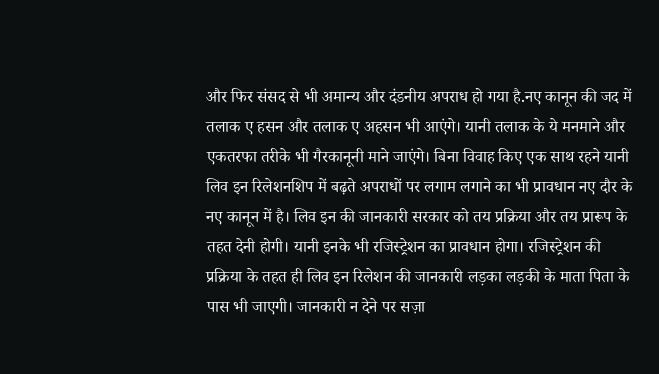और फिर संसद से भी अमान्य और दंडनीय अपराध हो गया है.नए कानून की जद में तलाक ए हसन और तलाक ए अहसन भी आएंगे। यानी तलाक के ये मनमाने और एकतरफा तरीके भी गैरकानूनी माने जाएंगे। बिना विवाह किए एक साथ रहने यानी लिव इन रिलेशनशिप में बढ़ते अपराधों पर लगाम लगाने का भी प्रावधान नए दौर के नए कानून में है। लिव इन की जानकारी सरकार को तय प्रक्रिया और तय प्रारूप के तहत देनी होगी। यानी इनके भी रजिस्ट्रेशन का प्रावधान होगा। रजिस्ट्रेशन की प्रक्रिया के तहत ही लिव इन रिलेशन की जानकारी लड़का लड़की के माता पिता के पास भी जाएगी। जानकारी न देने पर सज़ा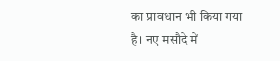का प्रावधान भी किया गया है। नए मसौदे में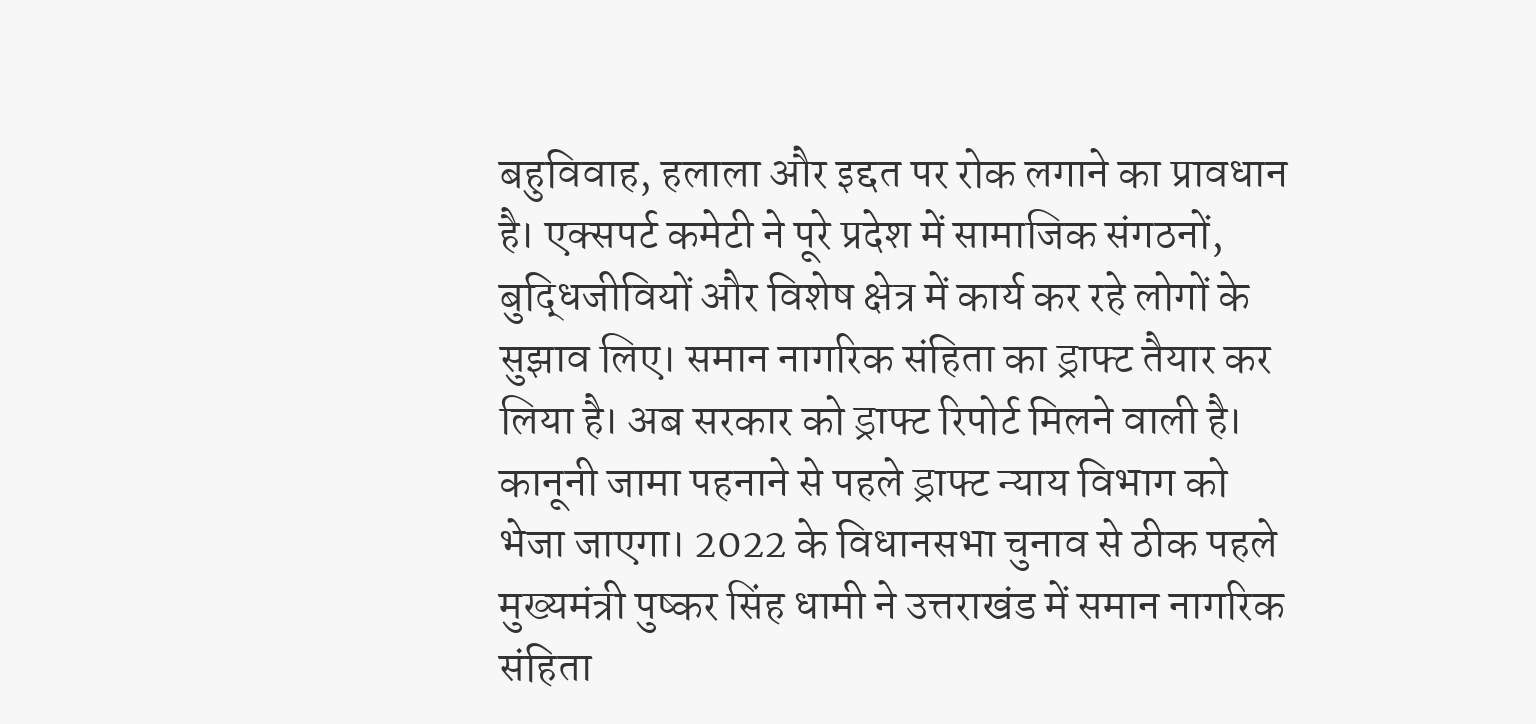बहुविवाह, हलाला और इद्दत पर रोक लगाने का प्रावधान है। एक्सपर्ट कमेटी ने पूरे प्रदेश में सामाजिक संगठनों, बुद्धिजीवियों और विशेष क्षेत्र में कार्य कर रहे लोगों के सुझाव लिए। समान नागरिक संहिता का ड्राफ्ट तैयार कर लिया है। अब सरकार को ड्राफ्ट रिपोर्ट मिलने वाली है। कानूनी जामा पहनाने से पहले ड्राफ्ट न्याय विभाग को भेजा जाएगा। 2022 के विधानसभा चुनाव से ठीक पहले मुख्यमंत्री पुष्कर सिंह धामी ने उत्तराखंड में समान नागरिक संहिता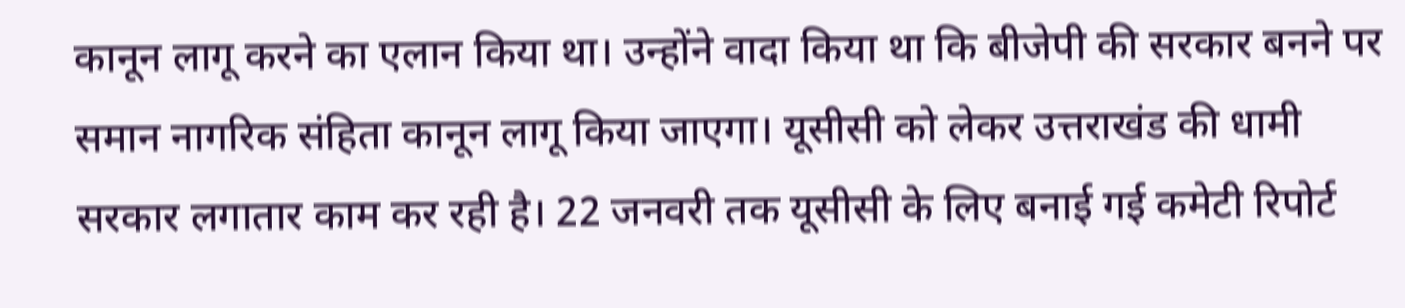कानून लागू करने का एलान किया था। उन्होंने वादा किया था कि बीजेपी की सरकार बनने पर समान नागरिक संहिता कानून लागू किया जाएगा। यूसीसी को लेकर उत्तराखंड की धामी सरकार लगातार काम कर रही है। 22 जनवरी तक यूसीसी के लिए बनाई गई कमेटी रिपोर्ट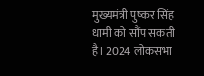मुख्यमंत्री पुष्कर सिंह धामी को सौंप सकती है। 2024 लोकसभा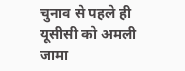चुनाव से पहले ही यूसीसी को अमली जामा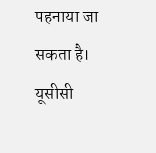पहनाया जा सकता है। यूसीसी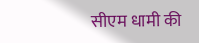सीएम धामी की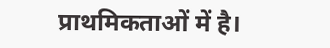प्राथमिकताओं में है।